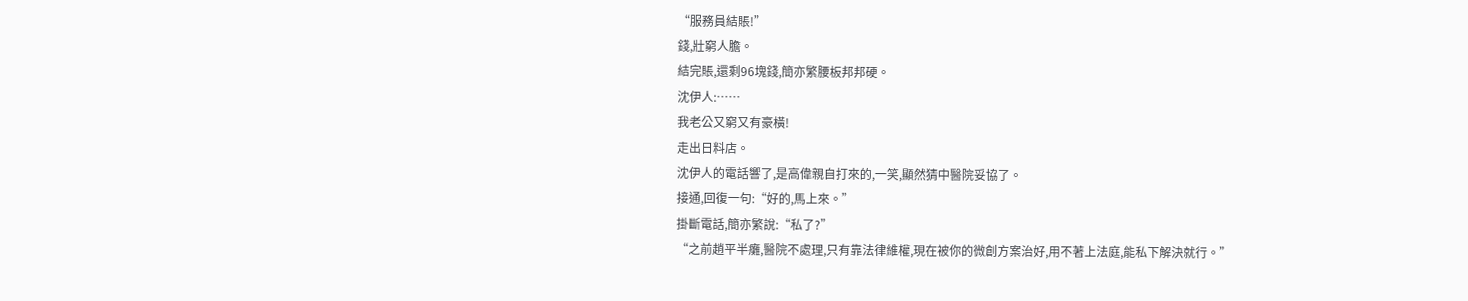“服務員結賬!”
錢,壯窮人膽。
結完賬,還剩96塊錢,簡亦繁腰板邦邦硬。
沈伊人:……
我老公又窮又有豪橫!
走出日料店。
沈伊人的電話響了,是高偉親自打來的,一笑,顯然猜中醫院妥協了。
接通,回復一句:“好的,馬上來。”
掛斷電話,簡亦繁說:“私了?”
“之前趙平半癱,醫院不處理,只有靠法律維權,現在被你的微創方案治好,用不著上法庭,能私下解決就行。”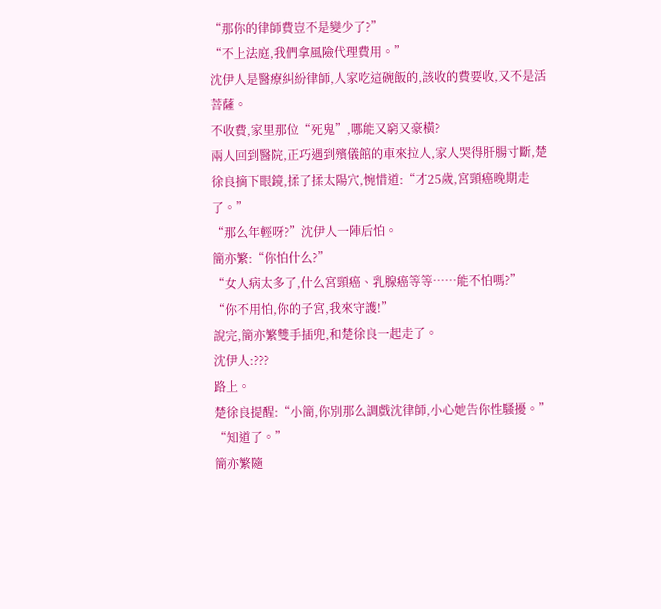“那你的律師費豈不是變少了?”
“不上法庭,我們拿風險代理費用。”
沈伊人是醫療糾紛律師,人家吃這碗飯的,該收的費要收,又不是活菩薩。
不收費,家里那位“死鬼”,哪能又窮又豪橫?
兩人回到醫院,正巧遇到殯儀館的車來拉人,家人哭得肝腸寸斷,楚徐良摘下眼鏡,揉了揉太陽穴,惋惜道:“才25歲,宮頸癌晚期走了。”
“那么年輕呀?”沈伊人一陣后怕。
簡亦繁:“你怕什么?”
“女人病太多了,什么宮頸癌、乳腺癌等等……能不怕嗎?”
“你不用怕,你的子宮,我來守護!”
說完,簡亦繁雙手插兜,和楚徐良一起走了。
沈伊人:???
路上。
楚徐良提醒:“小簡,你別那么調戲沈律師,小心她告你性騷擾。”
“知道了。”
簡亦繁隨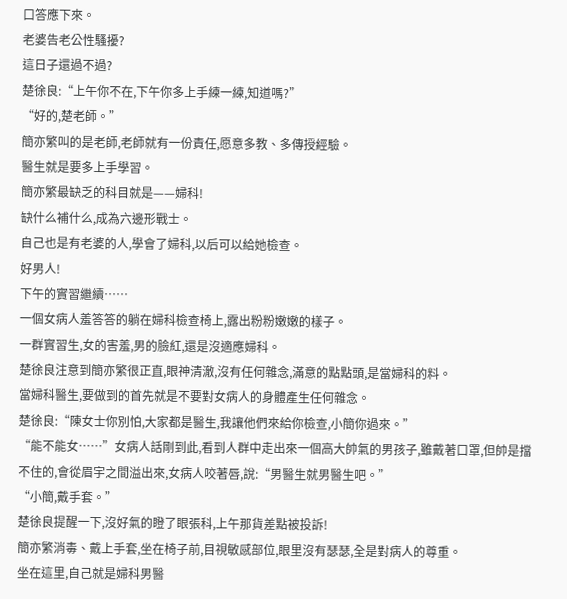口答應下來。
老婆告老公性騷擾?
這日子還過不過?
楚徐良:“上午你不在,下午你多上手練一練,知道嗎?”
“好的,楚老師。”
簡亦繁叫的是老師,老師就有一份責任,愿意多教、多傳授經驗。
醫生就是要多上手學習。
簡亦繁最缺乏的科目就是——婦科!
缺什么補什么,成為六邊形戰士。
自己也是有老婆的人,學會了婦科,以后可以給她檢查。
好男人!
下午的實習繼續……
一個女病人羞答答的躺在婦科檢查椅上,露出粉粉嫩嫩的樣子。
一群實習生,女的害羞,男的臉紅,還是沒適應婦科。
楚徐良注意到簡亦繁很正直,眼神清澈,沒有任何雜念,滿意的點點頭,是當婦科的料。
當婦科醫生,要做到的首先就是不要對女病人的身體產生任何雜念。
楚徐良:“陳女士你別怕,大家都是醫生,我讓他們來給你檢查,小簡你過來。”
“能不能女……”女病人話剛到此,看到人群中走出來一個高大帥氣的男孩子,雖戴著口罩,但帥是擋不住的,會從眉宇之間溢出來,女病人咬著唇,說:“男醫生就男醫生吧。”
“小簡,戴手套。”
楚徐良提醒一下,沒好氣的瞪了眼張科,上午那貨差點被投訴!
簡亦繁消毒、戴上手套,坐在椅子前,目視敏感部位,眼里沒有瑟瑟,全是對病人的尊重。
坐在這里,自己就是婦科男醫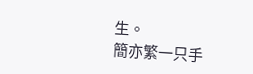生。
簡亦繁一只手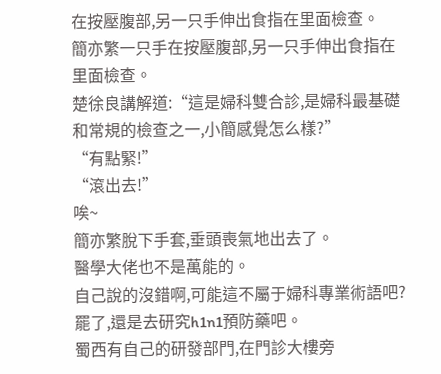在按壓腹部,另一只手伸出食指在里面檢查。
簡亦繁一只手在按壓腹部,另一只手伸出食指在里面檢查。
楚徐良講解道:“這是婦科雙合診,是婦科最基礎和常規的檢查之一,小簡感覺怎么樣?”
“有點緊!”
“滾出去!”
唉~
簡亦繁脫下手套,垂頭喪氣地出去了。
醫學大佬也不是萬能的。
自己說的沒錯啊,可能這不屬于婦科專業術語吧?
罷了,還是去研究h1n1預防藥吧。
蜀西有自己的研發部門,在門診大樓旁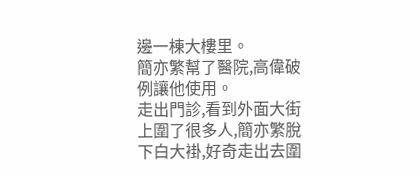邊一棟大樓里。
簡亦繁幫了醫院,高偉破例讓他使用。
走出門診,看到外面大街上圍了很多人,簡亦繁脫下白大褂,好奇走出去圍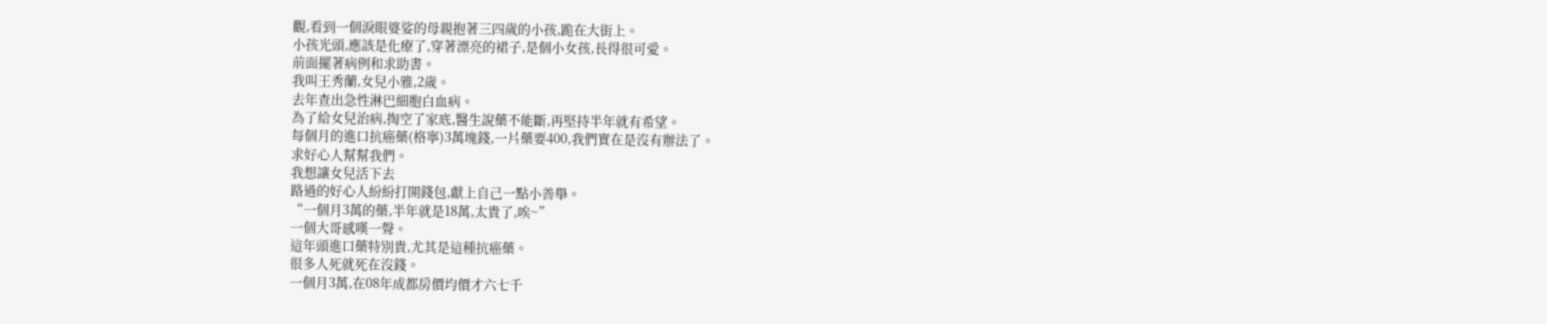觀,看到一個淚眼婆娑的母親抱著三四歲的小孩,跪在大街上。
小孩光頭,應該是化療了,穿著漂亮的裙子,是個小女孩,長得很可愛。
前面擺著病例和求助書。
我叫王秀蘭,女兒小雅,2歲。
去年查出急性淋巴細胞白血病。
為了給女兒治病,掏空了家底,醫生說藥不能斷,再堅持半年就有希望。
每個月的進口抗癌藥(格寧)3萬塊錢,一片藥要400,我們實在是沒有辦法了。
求好心人幫幫我們。
我想讓女兒活下去
路過的好心人紛紛打開錢包,獻上自己一點小善舉。
“一個月3萬的藥,半年就是18萬,太貴了,唉~”
一個大哥感嘆一聲。
這年頭進口藥特別貴,尤其是這種抗癌藥。
很多人死就死在沒錢。
一個月3萬,在08年成都房價均價才六七千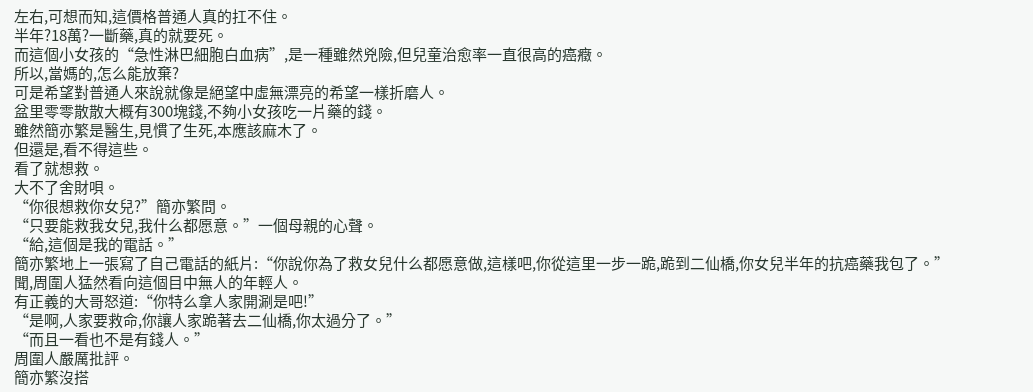左右,可想而知,這價格普通人真的扛不住。
半年?18萬?一斷藥,真的就要死。
而這個小女孩的“急性淋巴細胞白血病”,是一種雖然兇險,但兒童治愈率一直很高的癌癥。
所以,當媽的,怎么能放棄?
可是希望對普通人來說就像是絕望中虛無漂亮的希望一樣折磨人。
盆里零零散散大概有300塊錢,不夠小女孩吃一片藥的錢。
雖然簡亦繁是醫生,見慣了生死,本應該麻木了。
但還是,看不得這些。
看了就想救。
大不了舍財唄。
“你很想救你女兒?”簡亦繁問。
“只要能救我女兒,我什么都愿意。”一個母親的心聲。
“給,這個是我的電話。”
簡亦繁地上一張寫了自己電話的紙片:“你說你為了救女兒什么都愿意做,這樣吧,你從這里一步一跪,跪到二仙橋,你女兒半年的抗癌藥我包了。”
聞,周圍人猛然看向這個目中無人的年輕人。
有正義的大哥怒道:“你特么拿人家開涮是吧!”
“是啊,人家要救命,你讓人家跪著去二仙橋,你太過分了。”
“而且一看也不是有錢人。”
周圍人嚴厲批評。
簡亦繁沒搭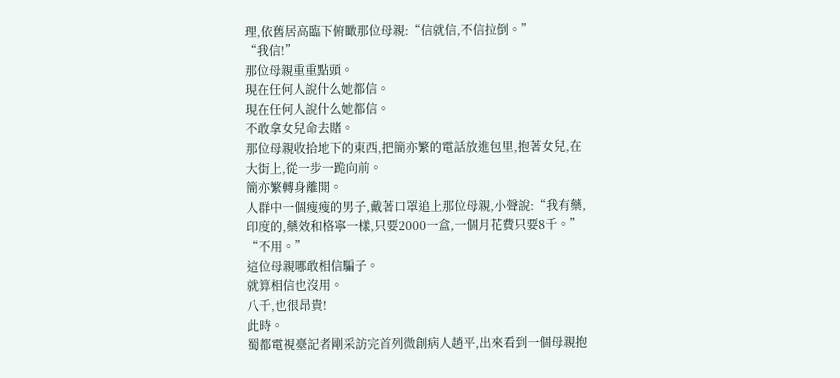理,依舊居高臨下俯瞰那位母親:“信就信,不信拉倒。”
“我信!”
那位母親重重點頭。
現在任何人說什么她都信。
現在任何人說什么她都信。
不敢拿女兒命去賭。
那位母親收拾地下的東西,把簡亦繁的電話放進包里,抱著女兒,在大街上,從一步一跪向前。
簡亦繁轉身離開。
人群中一個瘦瘦的男子,戴著口罩追上那位母親,小聲說:“我有藥,印度的,藥效和格寧一樣,只要2000一盒,一個月花費只要8千。”
“不用。”
這位母親哪敢相信騙子。
就算相信也沒用。
八千,也很昂貴!
此時。
蜀都電視臺記者剛采訪完首列微創病人趙平,出來看到一個母親抱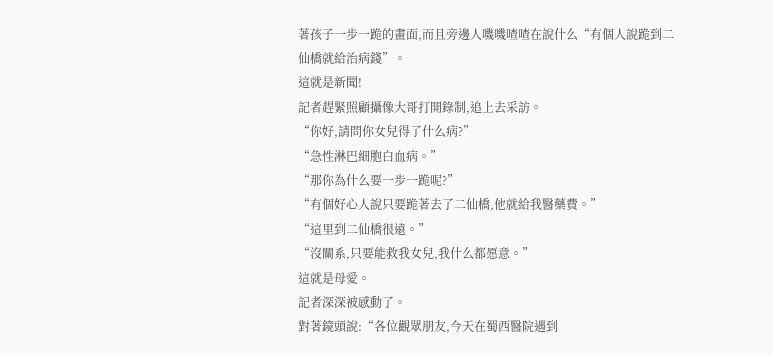著孩子一步一跪的畫面,而且旁邊人嘰嘰喳喳在說什么“有個人說跪到二仙橋就給治病錢”。
這就是新聞!
記者趕緊照顧攝像大哥打開錄制,追上去采訪。
“你好,請問你女兒得了什么病?”
“急性淋巴細胞白血病。”
“那你為什么要一步一跪呢?”
“有個好心人說只要跪著去了二仙橋,他就給我醫藥費。”
“這里到二仙橋很遠。”
“沒關系,只要能救我女兒,我什么都愿意。”
這就是母愛。
記者深深被感動了。
對著鏡頭說:“各位觀眾朋友,今天在蜀西醫院遇到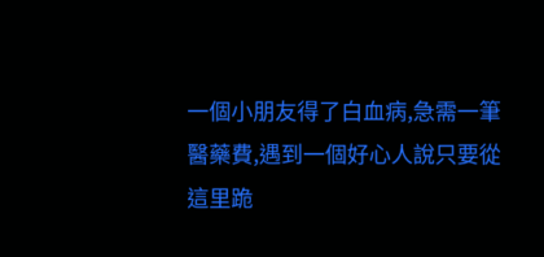一個小朋友得了白血病,急需一筆醫藥費,遇到一個好心人說只要從這里跪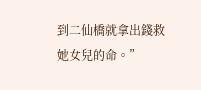到二仙橋就拿出錢救她女兒的命。”